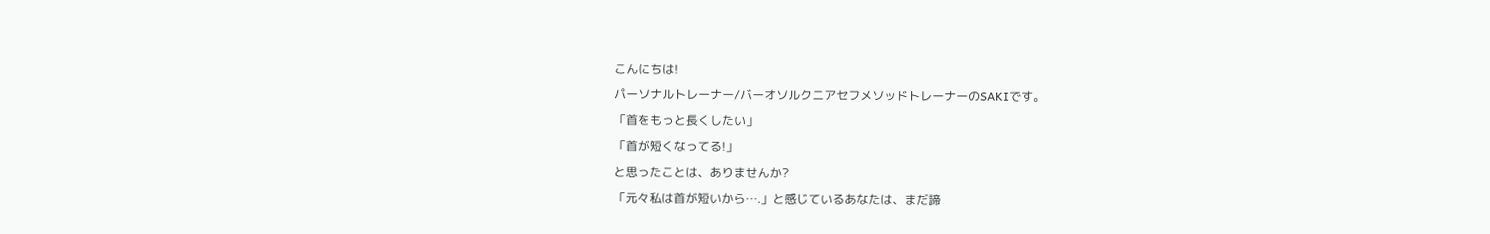こんにちは!
パーソナルトレーナー/バーオソルクニアセフメソッドトレーナーのSAKIです。
「首をもっと長くしたい」
「首が短くなってる!」
と思ったことは、ありませんか?
「元々私は首が短いから….」と感じているあなたは、まだ諦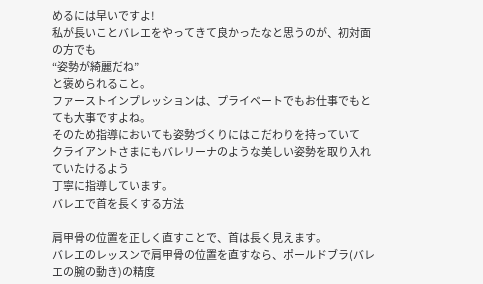めるには早いですよ!
私が長いことバレエをやってきて良かったなと思うのが、初対面の方でも
“姿勢が綺麗だね”
と褒められること。
ファーストインプレッションは、プライベートでもお仕事でもとても大事ですよね。
そのため指導においても姿勢づくりにはこだわりを持っていて
クライアントさまにもバレリーナのような美しい姿勢を取り入れていたけるよう
丁寧に指導しています。
バレエで首を長くする方法

肩甲骨の位置を正しく直すことで、首は長く見えます。
バレエのレッスンで肩甲骨の位置を直すなら、ポールドブラ(バレエの腕の動き)の精度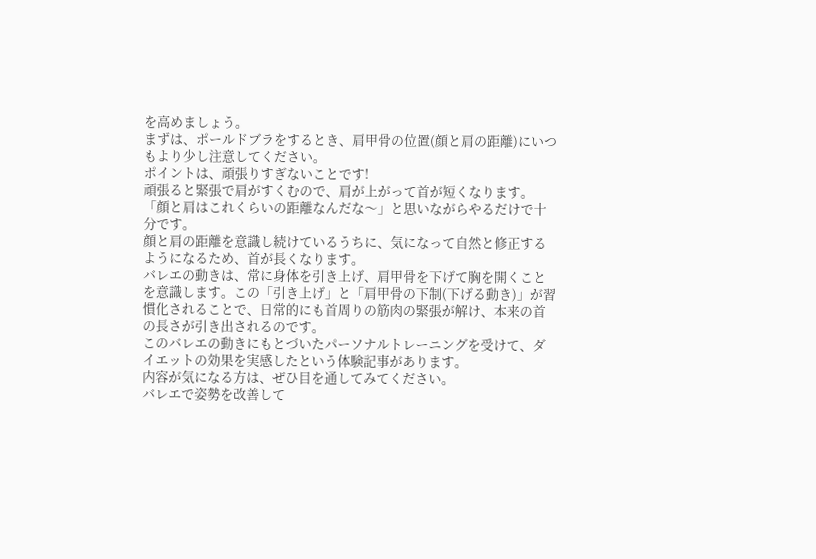を高めましょう。
まずは、ポールドブラをするとき、肩甲骨の位置(顔と肩の距離)にいつもより少し注意してください。
ポイントは、頑張りすぎないことです!
頑張ると緊張で肩がすくむので、肩が上がって首が短くなります。
「顔と肩はこれくらいの距離なんだな〜」と思いながらやるだけで十分です。
顔と肩の距離を意識し続けているうちに、気になって自然と修正するようになるため、首が長くなります。
バレエの動きは、常に身体を引き上げ、肩甲骨を下げて胸を開くことを意識します。この「引き上げ」と「肩甲骨の下制(下げる動き)」が習慣化されることで、日常的にも首周りの筋肉の緊張が解け、本来の首の長さが引き出されるのです。
このバレエの動きにもとづいたパーソナルトレーニングを受けて、ダイエットの効果を実感したという体験記事があります。
内容が気になる方は、ぜひ目を通してみてください。
バレエで姿勢を改善して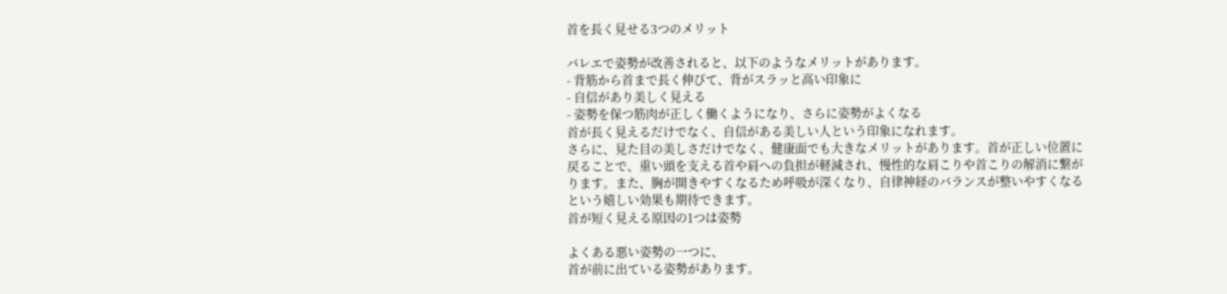首を長く見せる3つのメリット

バレエで姿勢が改善されると、以下のようなメリットがあります。
- 背筋から首まで長く伸びて、背がスラッと高い印象に
- 自信があり美しく見える
- 姿勢を保つ筋肉が正しく働くようになり、さらに姿勢がよくなる
首が長く見えるだけでなく、自信がある美しい人という印象になれます。
さらに、見た目の美しさだけでなく、健康面でも大きなメリットがあります。首が正しい位置に戻ることで、重い頭を支える首や肩への負担が軽減され、慢性的な肩こりや首こりの解消に繋がります。また、胸が開きやすくなるため呼吸が深くなり、自律神経のバランスが整いやすくなるという嬉しい効果も期待できます。
首が短く見える原因の1つは姿勢

よくある悪い姿勢の一つに、
首が前に出ている姿勢があります。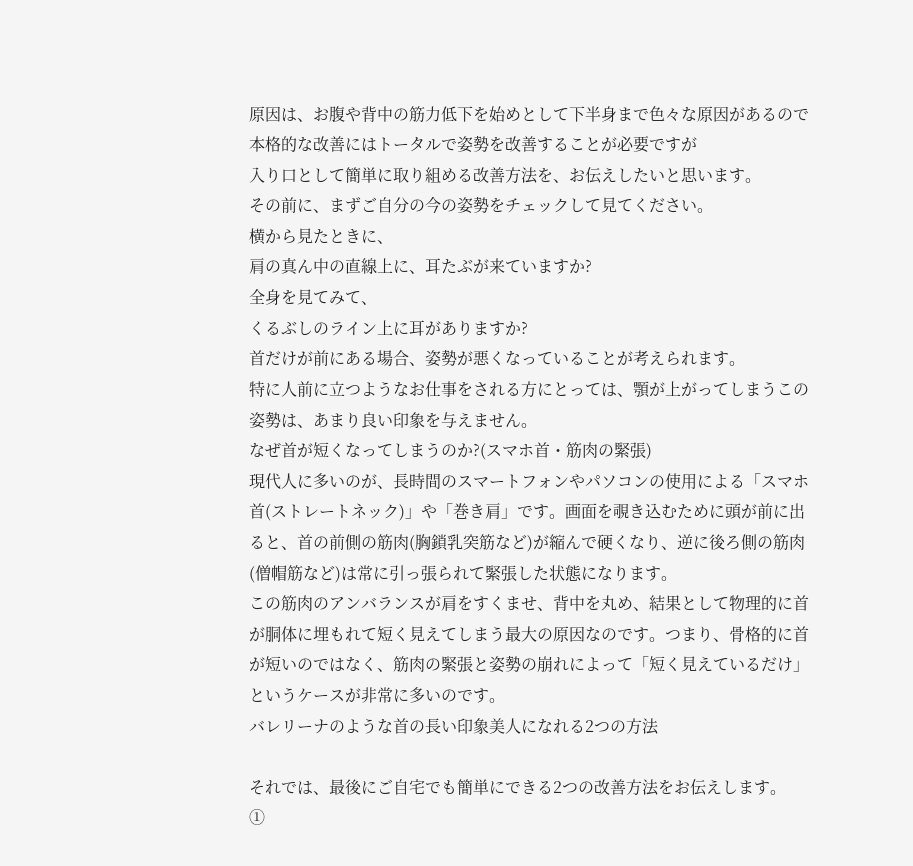原因は、お腹や背中の筋力低下を始めとして下半身まで色々な原因があるので
本格的な改善にはトータルで姿勢を改善することが必要ですが
入り口として簡単に取り組める改善方法を、お伝えしたいと思います。
その前に、まずご自分の今の姿勢をチェックして見てください。
横から見たときに、
肩の真ん中の直線上に、耳たぶが来ていますか?
全身を見てみて、
くるぶしのライン上に耳がありますか?
首だけが前にある場合、姿勢が悪くなっていることが考えられます。
特に人前に立つようなお仕事をされる方にとっては、顎が上がってしまうこの姿勢は、あまり良い印象を与えません。
なぜ首が短くなってしまうのか?(スマホ首・筋肉の緊張)
現代人に多いのが、長時間のスマートフォンやパソコンの使用による「スマホ首(ストレートネック)」や「巻き肩」です。画面を覗き込むために頭が前に出ると、首の前側の筋肉(胸鎖乳突筋など)が縮んで硬くなり、逆に後ろ側の筋肉(僧帽筋など)は常に引っ張られて緊張した状態になります。
この筋肉のアンバランスが肩をすくませ、背中を丸め、結果として物理的に首が胴体に埋もれて短く見えてしまう最大の原因なのです。つまり、骨格的に首が短いのではなく、筋肉の緊張と姿勢の崩れによって「短く見えているだけ」というケースが非常に多いのです。
バレリーナのような首の長い印象美人になれる2つの方法

それでは、最後にご自宅でも簡単にできる2つの改善方法をお伝えします。
①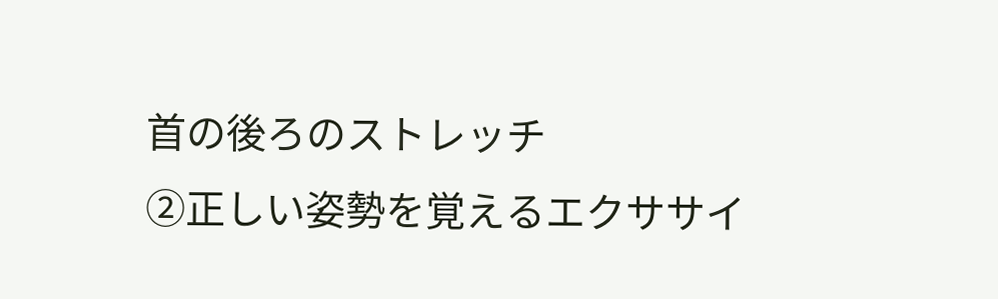首の後ろのストレッチ
②正しい姿勢を覚えるエクササイ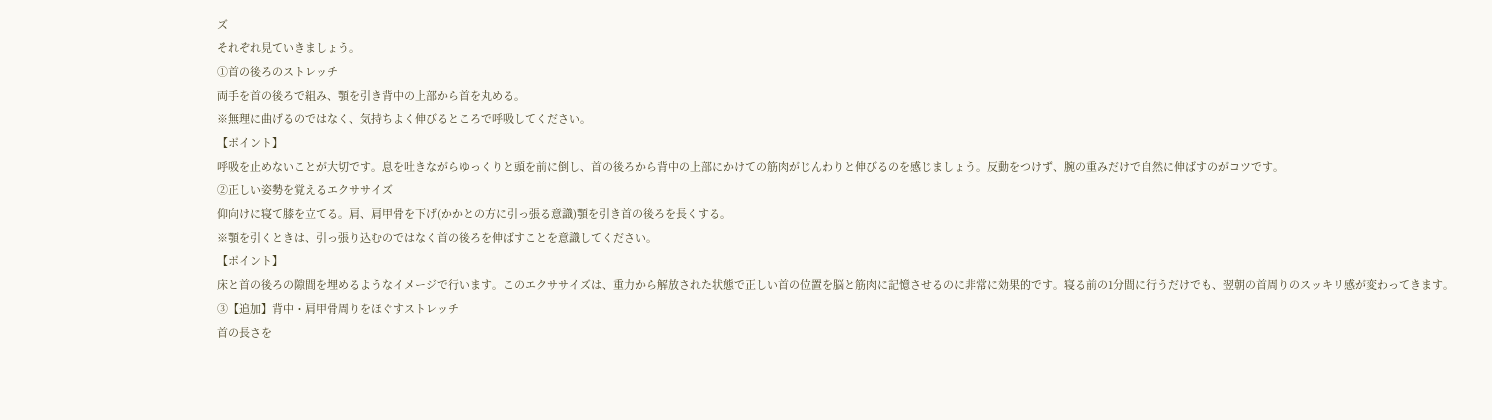ズ
それぞれ見ていきましょう。
①首の後ろのストレッチ
両手を首の後ろで組み、顎を引き背中の上部から首を丸める。
※無理に曲げるのではなく、気持ちよく伸びるところで呼吸してください。
【ポイント】
呼吸を止めないことが大切です。息を吐きながらゆっくりと頭を前に倒し、首の後ろから背中の上部にかけての筋肉がじんわりと伸びるのを感じましょう。反動をつけず、腕の重みだけで自然に伸ばすのがコツです。
②正しい姿勢を覚えるエクササイズ
仰向けに寝て膝を立てる。肩、肩甲骨を下げ(かかとの方に引っ張る意識)顎を引き首の後ろを長くする。
※顎を引くときは、引っ張り込むのではなく首の後ろを伸ばすことを意識してください。
【ポイント】
床と首の後ろの隙間を埋めるようなイメージで行います。このエクササイズは、重力から解放された状態で正しい首の位置を脳と筋肉に記憶させるのに非常に効果的です。寝る前の1分間に行うだけでも、翌朝の首周りのスッキリ感が変わってきます。
③【追加】背中・肩甲骨周りをほぐすストレッチ
首の長さを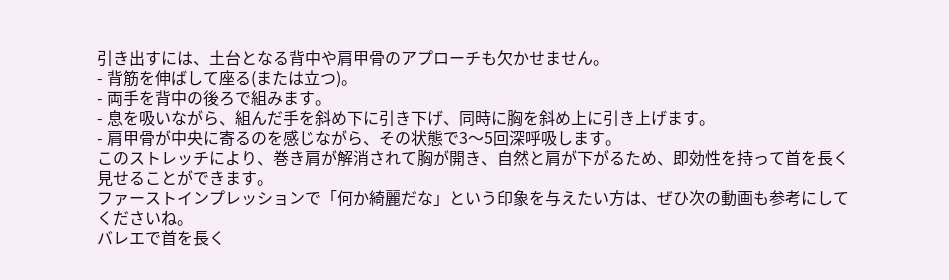引き出すには、土台となる背中や肩甲骨のアプローチも欠かせません。
- 背筋を伸ばして座る(または立つ)。
- 両手を背中の後ろで組みます。
- 息を吸いながら、組んだ手を斜め下に引き下げ、同時に胸を斜め上に引き上げます。
- 肩甲骨が中央に寄るのを感じながら、その状態で3〜5回深呼吸します。
このストレッチにより、巻き肩が解消されて胸が開き、自然と肩が下がるため、即効性を持って首を長く見せることができます。
ファーストインプレッションで「何か綺麗だな」という印象を与えたい方は、ぜひ次の動画も参考にしてくださいね。
バレエで首を長く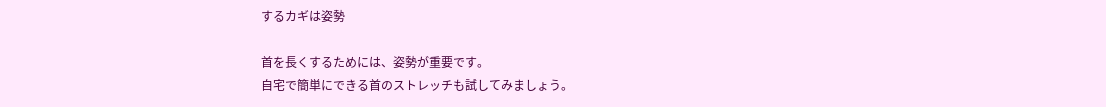するカギは姿勢

首を長くするためには、姿勢が重要です。
自宅で簡単にできる首のストレッチも試してみましょう。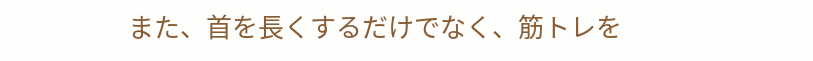また、首を長くするだけでなく、筋トレを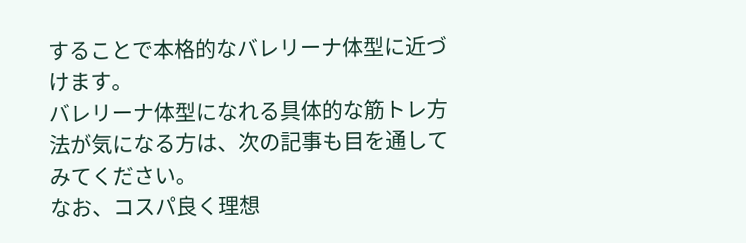することで本格的なバレリーナ体型に近づけます。
バレリーナ体型になれる具体的な筋トレ方法が気になる方は、次の記事も目を通してみてください。
なお、コスパ良く理想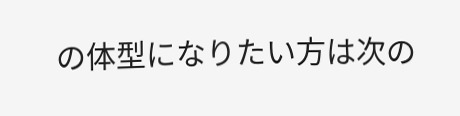の体型になりたい方は次の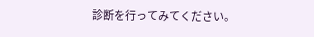診断を行ってみてください。